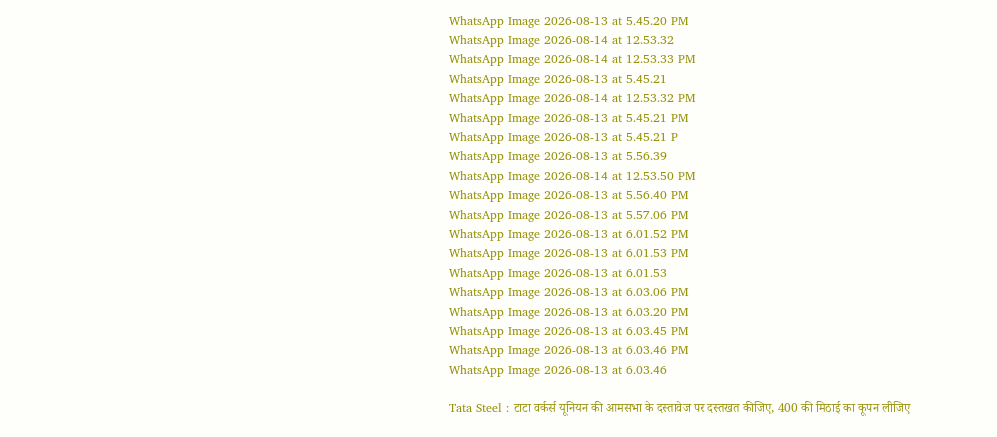WhatsApp Image 2026-08-13 at 5.45.20 PM
WhatsApp Image 2026-08-14 at 12.53.32
WhatsApp Image 2026-08-14 at 12.53.33 PM
WhatsApp Image 2026-08-13 at 5.45.21
WhatsApp Image 2026-08-14 at 12.53.32 PM
WhatsApp Image 2026-08-13 at 5.45.21 PM
WhatsApp Image 2026-08-13 at 5.45.21 P
WhatsApp Image 2026-08-13 at 5.56.39
WhatsApp Image 2026-08-14 at 12.53.50 PM
WhatsApp Image 2026-08-13 at 5.56.40 PM
WhatsApp Image 2026-08-13 at 5.57.06 PM
WhatsApp Image 2026-08-13 at 6.01.52 PM
WhatsApp Image 2026-08-13 at 6.01.53 PM
WhatsApp Image 2026-08-13 at 6.01.53
WhatsApp Image 2026-08-13 at 6.03.06 PM
WhatsApp Image 2026-08-13 at 6.03.20 PM
WhatsApp Image 2026-08-13 at 6.03.45 PM
WhatsApp Image 2026-08-13 at 6.03.46 PM
WhatsApp Image 2026-08-13 at 6.03.46

Tata Steel : टाटा वर्कर्स यूनियन की आमसभा के दस्तावेज पर दस्तखत कीजिए, 400 की मिठाई का कूपन लीजिए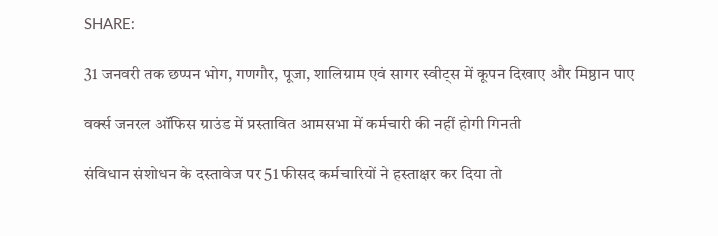SHARE:

31 जनवरी तक छप्पन भोग, गणगौर, पूजा, शालिग्राम एवं सागर स्वीट्स में कूपन दिखाए और मिष्ठान पाए

वर्क्स जनरल ऑफिस ग्राउंड में प्रस्तावित आमसभा में कर्मचारी की नहीं होगी गिनती

संविधान संशोधन के दस्तावेज पर 51 फीसद कर्मचारियों ने हस्ताक्षर कर दिया तो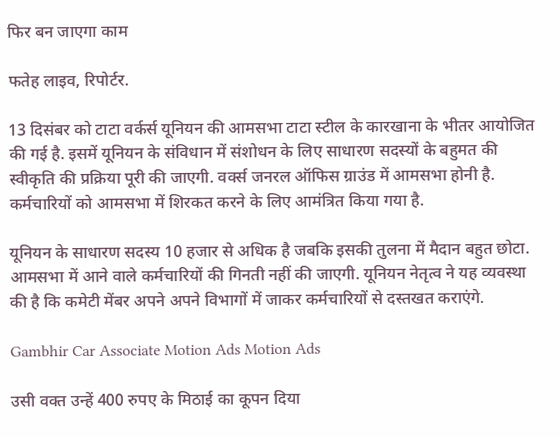फिर बन जाएगा काम

फतेह लाइव, रिपोर्टर.

13 दिसंबर को टाटा वर्कर्स यूनियन की आमसभा टाटा स्टील के कारखाना के भीतर आयोजित की गई है. इसमें यूनियन के संविधान में संशोधन के लिए साधारण सदस्यों के बहुमत की स्वीकृति की प्रक्रिया पूरी की जाएगी. वर्क्स जनरल ऑफिस ग्राउंड में आमसभा होनी है. कर्मचारियों को आमसभा में शिरकत करने के लिए आमंत्रित किया गया है.

यूनियन के साधारण सदस्य 10 हजार से अधिक है जबकि इसकी तुलना में मैदान बहुत छोटा. आमसभा में आने वाले कर्मचारियों की गिनती नहीं की जाएगी. यूनियन नेतृत्व ने यह व्यवस्था की है कि कमेटी मेंबर अपने अपने विभागों में जाकर कर्मचारियों से दस्तखत कराएंगे.

Gambhir Car Associate Motion Ads Motion Ads

उसी वक्त उन्हें 400 रुपए के मिठाई का कूपन दिया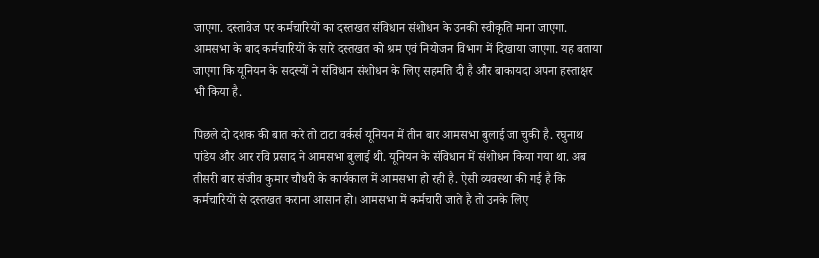जाएगा. दस्तावेज पर कर्मचारियों का दस्तखत संविधान संशोधन के उनकी स्वीकृति माना जाएगा. आमसभा के बाद कर्मचारियों के सारे दस्तखत को श्रम एवं नियोजन विभाग में दिखाया जाएगा. यह बताया जाएगा कि यूनियन के सदस्यों ने संविधान संशोधन के लिए सहमति दी है और बाकायदा अपना हस्ताक्षर भी किया है.

पिछले दो दशक की बात करे तो टाटा वर्कर्स यूनियन में तीन बार आमसभा बुलाई जा चुकी है. रघुनाथ पांडेय और आर रवि प्रसाद ने आमसभा बुलाई थी. यूनियन के संविधान में संशोधन किया गया था. अब तीसरी बार संजीव कुमार चौधरी के कार्यकाल में आमसभा हो रही है. ऐसी व्यवस्था की गई है कि कर्मचारियों से दस्तखत कराना आसान हो। आमसभा में कर्मचारी जाते है तो उनके लिए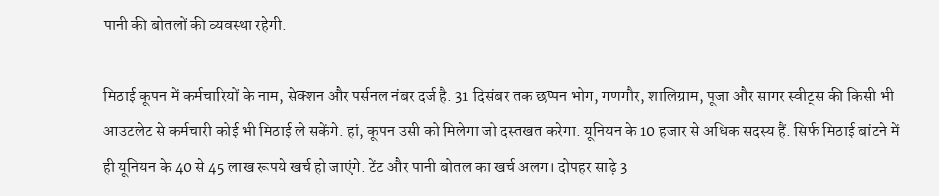पानी की बोतलों की व्यवस्था रहेगी.

मिठाई कूपन में कर्मचारियों के नाम, सेक्शन और पर्सनल नंबर दर्ज है. 31 दिसंबर तक छप्पन भोग, गणगौर, शालिग्राम, पूजा और सागर स्वीट्स की किसी भी आउटलेट से कर्मचारी कोई भी मिठाई ले सकेंगे. हां, कूपन उसी को मिलेगा जो दस्तखत करेगा. यूनियन के 10 हजार से अधिक सदस्य हैं. सिर्फ मिठाई बांटने में ही यूनियन के 40 से 45 लाख रूपये खर्च हो जाएंगे. टेंट और पानी बोतल का खर्च अलग। दोपहर साढ़े 3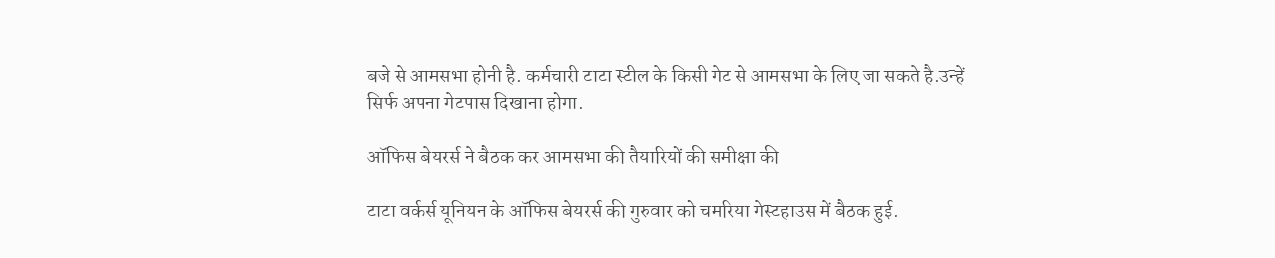बजे से आमसभा होनी है. कर्मचारी टाटा स्टील के किसी गेट से आमसभा के लिए जा सकते है.उन्हें सिर्फ अपना गेटपास दिखाना होगा.

ऑफिस बेयरर्स ने बैठक कर आमसभा की तैयारियों की समीक्षा की

टाटा वर्कर्स यूनियन के ऑफिस बेयरर्स की गुरुवार को चमरिया गेस्टहाउस में बैठक हुई.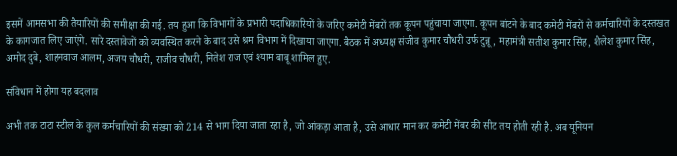इसमें आमसभा की तैयारियों की समीक्षा की गई. तय हुआ कि विभागों के प्रभारी पदाधिकारियों के जरिए कमेटी मेंबरों तक कूपन पहुंचाया जाएगा. कूपन बांटने के बाद कमेटी मेंबरों से कर्मचारियों के दस्तखत के कागजात लिए जाएंगे. सारे दस्तावेजों को व्यवस्थित करने के बाद उसे श्रम विभाग में दिखाया जाएगा. बैठक में अध्यक्ष संजीव कुमार चौधरी उर्फ टुन्नू, महामंत्री सतीश कुमार सिंह, शैलेश कुमार सिंह, अमोद दुबे, शाहनवाज आलम, अजय चौधरी, राजीव चौधरी, नितेश राज एवं श्याम बाबू शामिल हुए.

संविधान में होगा यह बदलाव

अभी तक टाटा स्टील के कुल कर्मचारियों की संख्या को 214 से भाग दिया जाता रहा है, जो आंकड़ा आता है, उसे आधार मान कर कमेटी मेंबर की सीट तय होती रही है. अब यूनियन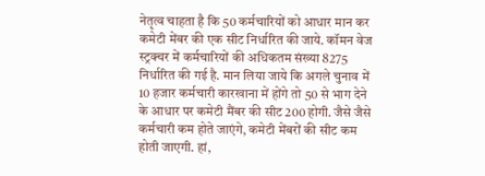नेतृत्व चाहता है कि 50 कर्मचारियों को आधार मान कर कमेटी मेंबर की एक सीट निर्धारित की जाये. कॉमन वेज स्ट्रक्चर में कर्मचारियों की अधिकतम संख्या 8275 निर्धारित की गई है. मान लिया जाये कि अगले चुनाव में 10 हजार कर्मचारी कारखाना में होंगे तो 50 से भाग देने के आधार पर कमेटी मैंबर की सीट 200 होगी. जैसे जैसे कर्मचारी कम होते जाएंगे, कमेटी मेंबरों की सीट कम होती जाएगी. हां,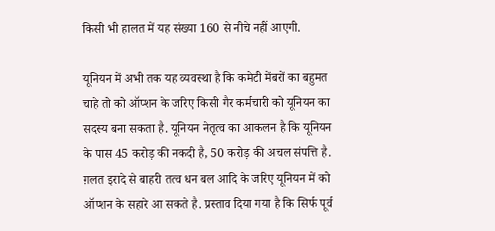किसी भी हालत में यह संख्या 160 से नीचे नहीं आएगी.

यूनियन में अभी तक यह व्यवस्था है कि कमेटी मेंबरों का बहुमत चाहे तो को ऑप्शन के जरिए किसी गैर कर्मचारी को यूनियन का सदस्य बना सकता है. यूनियन नेतृत्व का आकलन है कि यूनियन के पास 45 करोड़ की नकदी है, 50 करोड़ की अचल संपत्ति है. ग़लत इरादे से बाहरी तत्व धन बल आदि के जरिए यूनियन में को ऑप्शन के सहारे आ सकते है. प्रस्ताव दिया गया है कि सिर्फ पूर्व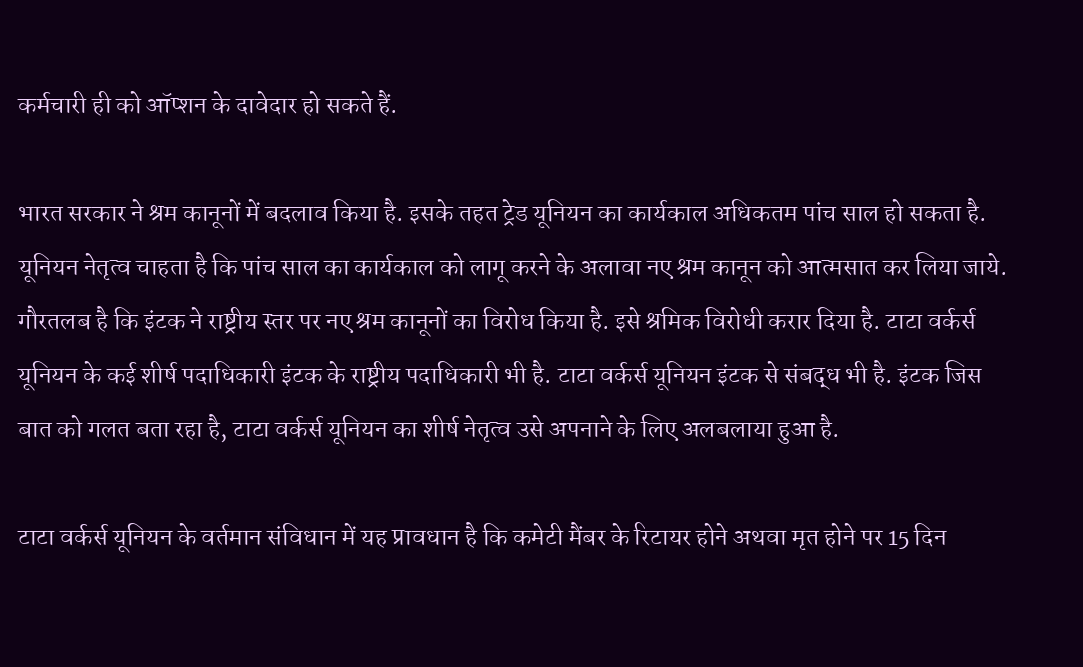कर्मचारी ही को ऑप्शन के दावेदार हो सकते हैं.

भारत सरकार ने श्रम कानूनों में बदलाव किया है. इसके तहत ट्रेड यूनियन का कार्यकाल अधिकतम पांच साल हो सकता है. यूनियन नेतृत्व चाहता है कि पांच साल का कार्यकाल को लागू करने के अलावा नए श्रम कानून को आत्मसात कर लिया जाये. गौरतलब है कि इंटक ने राष्ट्रीय स्तर पर नए श्रम कानूनों का विरोध किया है. इसे श्रमिक विरोधी करार दिया है. टाटा वर्कर्स यूनियन के कई शीर्ष पदाधिकारी इंटक के राष्ट्रीय पदाधिकारी भी है. टाटा वर्कर्स यूनियन इंटक से संबद्ध भी है. इंटक जिस बात को गलत बता रहा है, टाटा वर्कर्स यूनियन का शीर्ष नेतृत्व उसे अपनाने के लिए अलबलाया हुआ है.

टाटा वर्कर्स यूनियन के वर्तमान संविधान में यह प्रावधान है कि कमेटी मैंबर के रिटायर होने अथवा मृत होने पर 15 दिन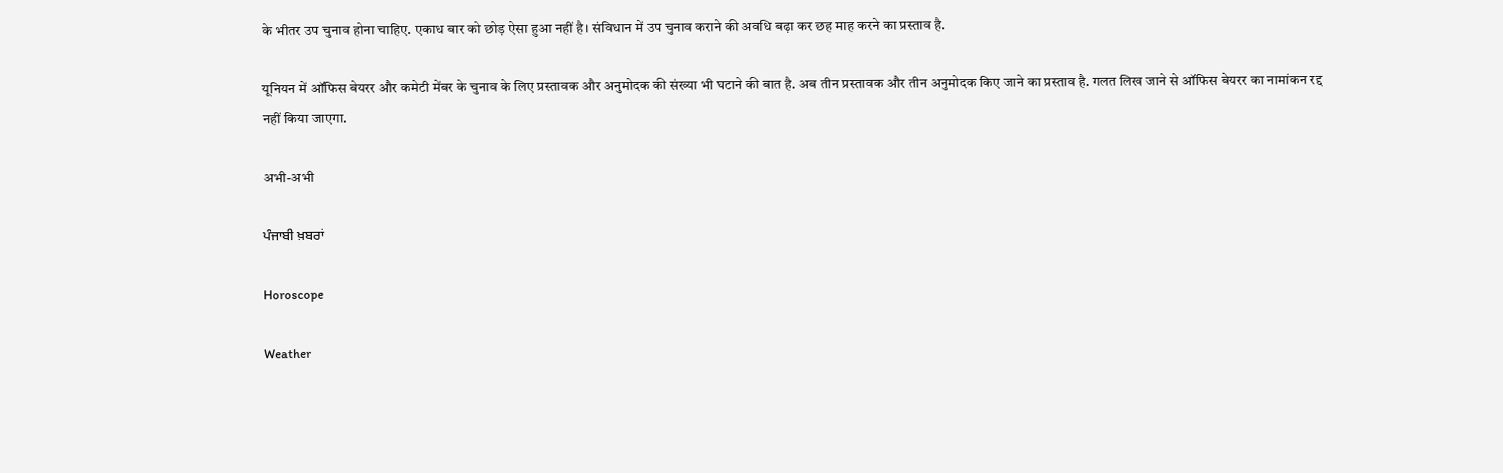के भीतर उप चुनाव होना चाहिए. एकाध बार को छोड़ ऐसा हुआ नहीं है। संविधान में उप चुनाव कराने की अवधि बढ़ा कर छह माह करने का प्रस्ताव है.

यूनियन में ऑफिस बेयरर और कमेटी मेंबर के चुनाव के लिए प्रस्तावक और अनुमोदक की संख्या भी घटाने की बात है. अब तीन प्रस्तावक और तीन अनुमोदक किए जाने का प्रस्ताव है. गलत लिख जाने से ऑफिस बेयरर का नामांकन रद्द नहीं किया जाएगा.

अभी-अभी

ਪੰਜਾਬੀ ਖ਼ਬਰਾਂ

Horoscope

Weather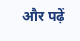और पढ़ें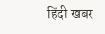हिंदी खबर